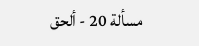مسألة 20 - ألحق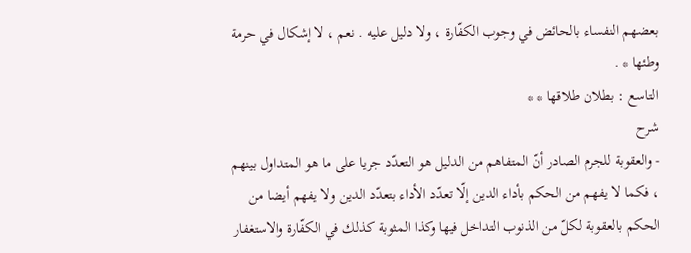بعضهم النفساء بالحائض في وجوب الكفّارة ، ولا دليل عليه . نعم ، لا إشكال في حرمة وطئها * .
التاسع : بطلان طلاقها * *
شرح
- والعقوبة للجرم الصادر أنّ المتفاهم من الدليل هو التعدّد جريا على ما هو المتداول بينهم ، فكما لا يفهم من الحكم بأداء الدين إلّا تعدّد الأداء بتعدّد الدين ولا يفهم أيضا من الحكم بالعقوبة لكلّ من الذنوب التداخل فيها وكذا المثوبة كذلك في الكفّارة والاستغفار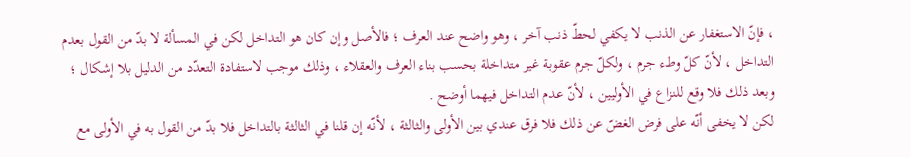، فإنّ الاستغفار عن الذنب لا يكفي لحطّ ذنب آخر ، وهو واضح عند العرف ؛ فالأصل وإن كان هو التداخل لكن في المسألة لا بدّ من القول بعدم التداخل ، لأنّ كلّ وطء جرم ، ولكلّ جرم عقوبة غير متداخلة بحسب بناء العرف والعقلاء ، وذلك موجب لاستفادة التعدّد من الدليل بلا إشكال ؛ وبعد ذلك فلا وقع للنزاع في الأوليين ، لأنّ عدم التداخل فيهما أوضح .
لكن لا يخفى أنّه على فرض الغضّ عن ذلك فلا فرق عندي بين الأولى والثالثة ، لأنّه إن قلنا في الثالثة بالتداخل فلا بدّ من القول به في الأولى مع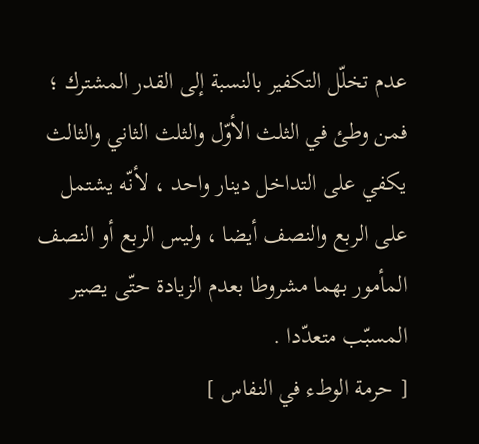عدم تخلّل التكفير بالنسبة إلى القدر المشترك ؛ فمن وطئ في الثلث الأوّل والثلث الثاني والثالث يكفي على التداخل دينار واحد ، لأنّه يشتمل على الربع والنصف أيضا ، وليس الربع أو النصف المأمور بهما مشروطا بعدم الزيادة حتّى يصير المسبّب متعدّدا .
[ حرمة الوطء في النفاس ]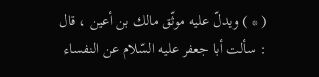( * ) ويدلّ عليه موثّق مالك بن أعين ، قال : سألت أبا جعفر عليه السّلام عن النفساء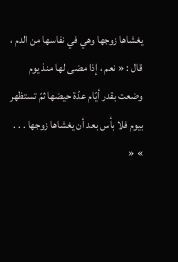يغشاها زوجها وهي في نفاسها من الدم ، قال : « نعم ، إذا مضى لها منذ يوم وضعت بقدر أيّام عدّة حيضها ثمّ تستظهر بيوم فلا بأس بعد أن يغشاها زوجها . . . » «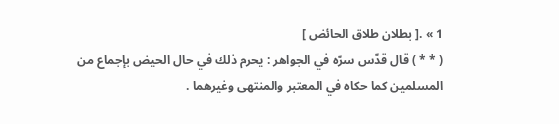1 » .[ بطلان طلاق الحائض ]
( * * ) قال قدّس سرّه في الجواهر : يحرم ذلك في حال الحيض بإجماع من المسلمين كما حكاه في المعتبر والمنتهى وغيرهما .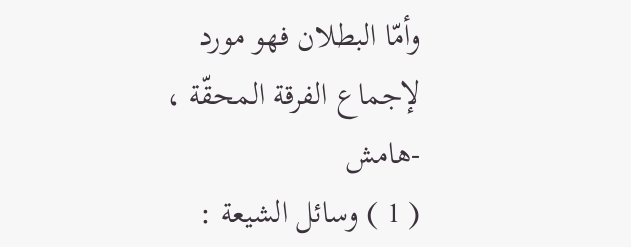وأمّا البطلان فهو مورد لإجماع الفرقة المحقّة ، -هامش
( 1 ) وسائل الشيعة :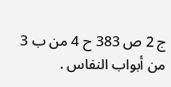ج 2 ص 383 ح 4 من ب 3 من أبواب النفاس .